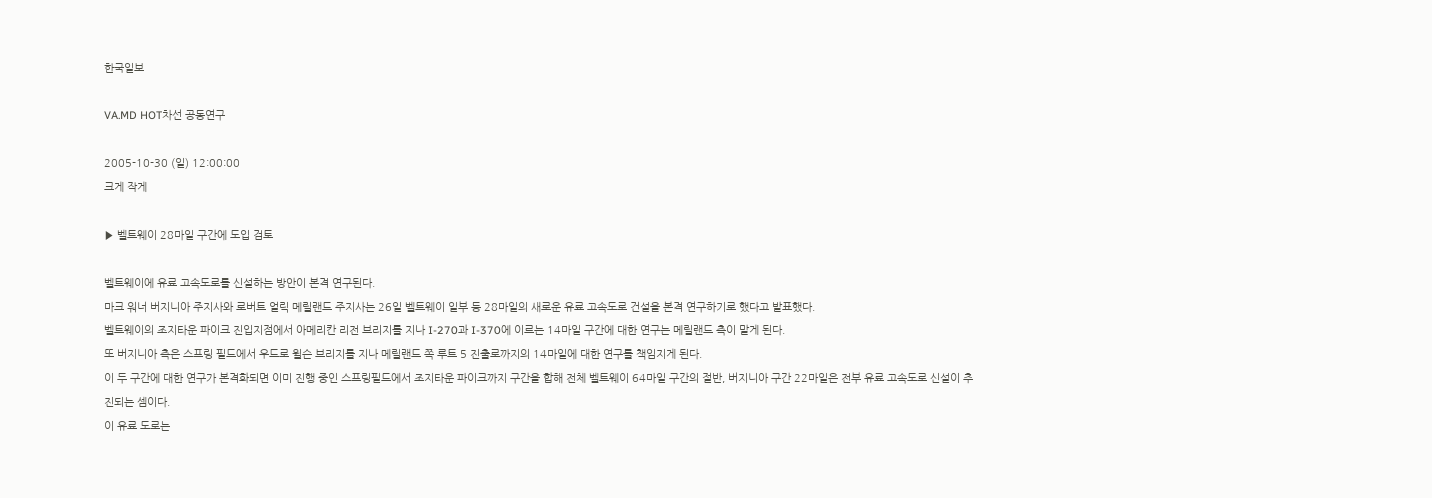한국일보

VA.MD HOT차선 공동연구

2005-10-30 (일) 12:00:00
크게 작게

▶ 벨트웨이 28마일 구간에 도입 검토

벨트웨이에 유료 고속도로를 신설하는 방안이 본격 연구된다.
마크 워너 버지니아 주지사와 로버트 얼릭 메릴랜드 주지사는 26일 벨트웨이 일부 등 28마일의 새로운 유료 고속도로 건설을 본격 연구하기로 했다고 발표했다.
벨트웨이의 조지타운 파이크 진입지점에서 아메리칸 리전 브리지를 지나 I-270과 I-370에 이르는 14마일 구간에 대한 연구는 메릴랜드 측이 맡게 된다.
또 버지니아 측은 스프링 필드에서 우드로 윌슨 브리지를 지나 메릴랜드 쪽 루트 5 진출로까지의 14마일에 대한 연구를 책임지게 된다.
이 두 구간에 대한 연구가 본격화되면 이미 진행 중인 스프링필드에서 조지타운 파이크까지 구간을 합해 전체 벨트웨이 64마일 구간의 절반, 버지니아 구간 22마일은 전부 유료 고속도로 신설이 추진되는 셈이다.
이 유료 도로는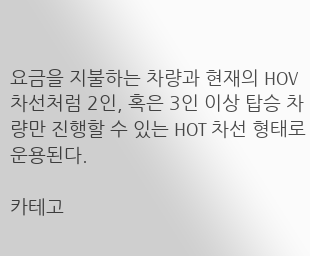요금을 지불하는 차량과 현재의 HOV 차선처럼 2인, 혹은 3인 이상 탑승 차량만 진행할 수 있는 HOT 차선 형태로 운용된다.

카테고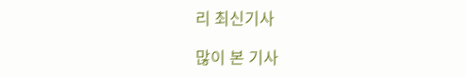리 최신기사

많이 본 기사